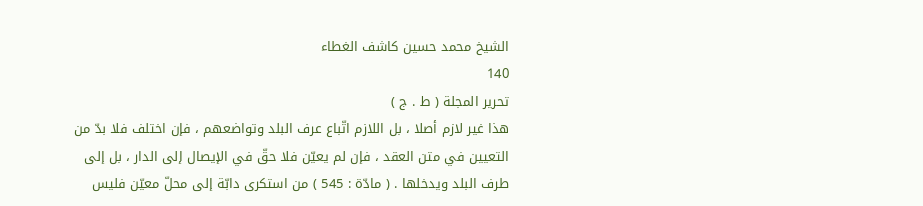الشيخ محمد حسين كاشف الغطاء
140
تحرير المجلة ( ط . ج )
هذا غير لازم أصلا ، بل اللازم اتّباع عرف البلد وتواضعهم ، فإن اختلف فلا بدّ من التعيين في متن العقد ، فإن لم يعيّن فلا حقّ في الإيصال إلى الدار ، بل إلى طرف البلد ويدخلها . ( مادّة : 545 ) من استكرى دابّة إلى محلّ معيّن فليس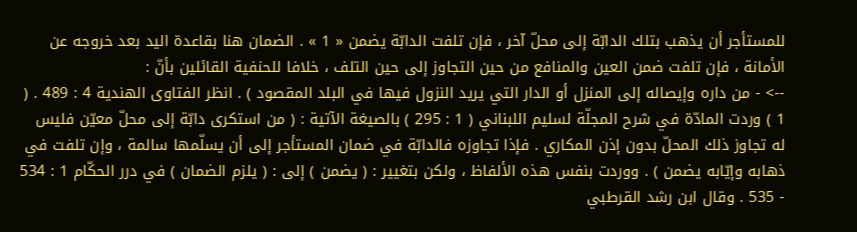للمستأجر أن يذهب بتلك الدابّة إلى محلّ آخر ، فإن تلفت الدابّة يضمن « 1 » . الضمان هنا بقاعدة اليد بعد خروجه عن الأمانة ، فإن تلفت ضمن العين والمنافع من حين التجاوز إلى حين التلف ، خلافا للحنفية القائلين بأنّ :
--> - من داره وإيصاله إلى المنزل أو الدار التي يريد النزول فيها في البلد المقصود ) . انظر الفتاوى الهندية 4 : 489 . ( 1 ) وردت المادّة في شرح المجلّة لسليم اللبناني ( 1 : 295 ) بالصيغة الآتية : ( من استكرى دابّة إلى محلّ معيّن فليس له تجاوز ذلك المحلّ بدون إذن المكاري . فإذا تجاوزه فالدابّة في ضمان المستأجر إلى أن يسلّمها سالمة ، وإن تلفت في ذهابه وإيّابه يضمن ) . ووردت بنفس هذه الألفاظ ، ولكن بتغيير : ( يضمن ) إلى : ( يلزم الضمان ) في درر الحكّام 1 : 534 - 535 . وقال ابن رشد القرطبي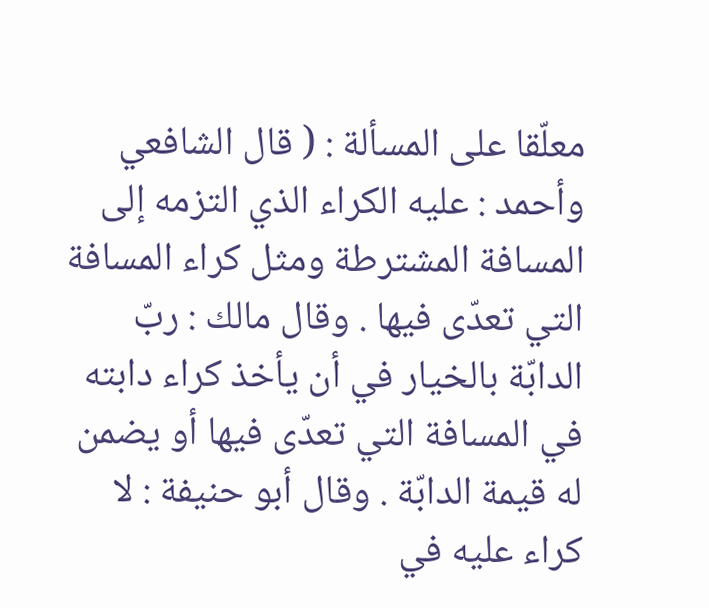معلّقا على المسألة : ( قال الشافعي وأحمد : عليه الكراء الذي التزمه إلى المسافة المشترطة ومثل كراء المسافة التي تعدّى فيها . وقال مالك : ربّ الدابّة بالخيار في أن يأخذ كراء دابته في المسافة التي تعدّى فيها أو يضمن له قيمة الدابّة . وقال أبو حنيفة : لا كراء عليه في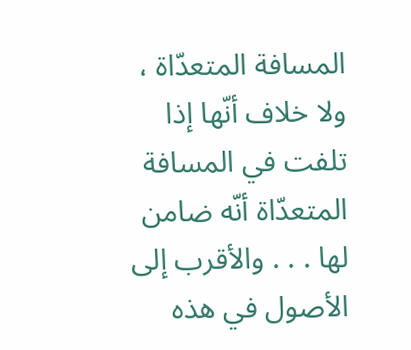المسافة المتعدّاة ، ولا خلاف أنّها إذا تلفت في المسافة المتعدّاة أنّه ضامن لها . . . والأقرب إلى الأصول في هذه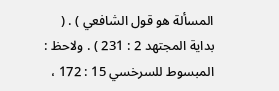المسألة هو قول الشافعي ) . ( بداية المجتهد 2 : 231 ) . ولاحظ : المبسوط للسرخسي 15 : 172 ،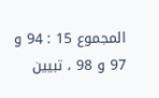المجموع 15 : 94 و 97 و 98 ، تبيين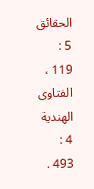الحقائق 5 : 119 ، الفتاوى الهندية 4 : 493 .